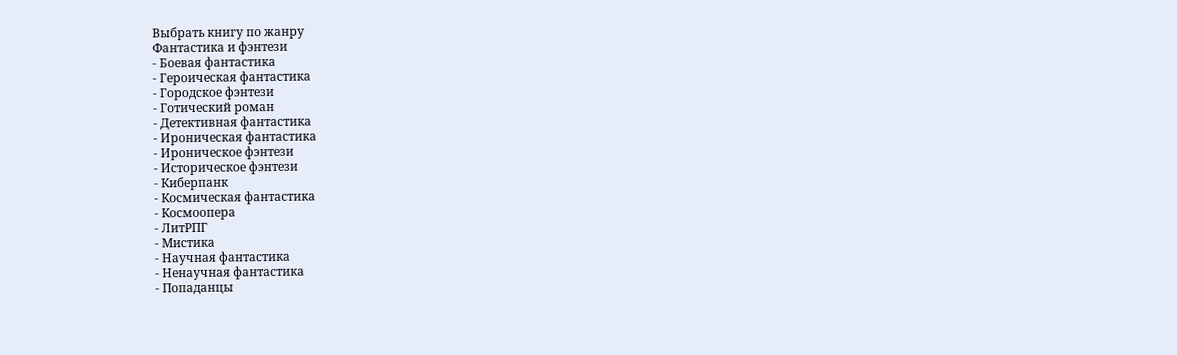Выбрать книгу по жанру
Фантастика и фэнтези
- Боевая фантастика
- Героическая фантастика
- Городское фэнтези
- Готический роман
- Детективная фантастика
- Ироническая фантастика
- Ироническое фэнтези
- Историческое фэнтези
- Киберпанк
- Космическая фантастика
- Космоопера
- ЛитРПГ
- Мистика
- Научная фантастика
- Ненаучная фантастика
- Попаданцы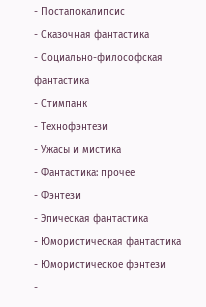- Постапокалипсис
- Сказочная фантастика
- Социально-философская фантастика
- Стимпанк
- Технофэнтези
- Ужасы и мистика
- Фантастика: прочее
- Фэнтези
- Эпическая фантастика
- Юмористическая фантастика
- Юмористическое фэнтези
-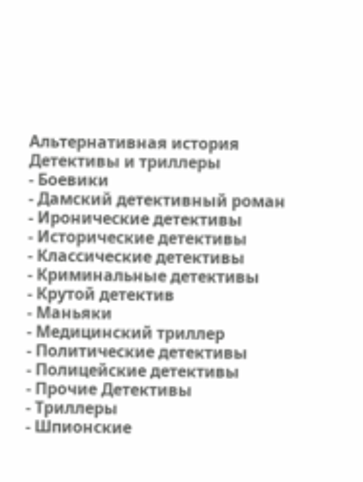Альтернативная история
Детективы и триллеры
- Боевики
- Дамский детективный роман
- Иронические детективы
- Исторические детективы
- Классические детективы
- Криминальные детективы
- Крутой детектив
- Маньяки
- Медицинский триллер
- Политические детективы
- Полицейские детективы
- Прочие Детективы
- Триллеры
- Шпионские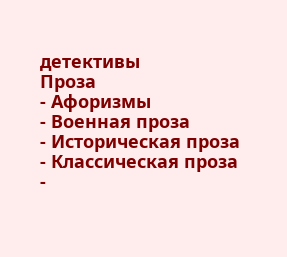детективы
Проза
- Афоризмы
- Военная проза
- Историческая проза
- Классическая проза
-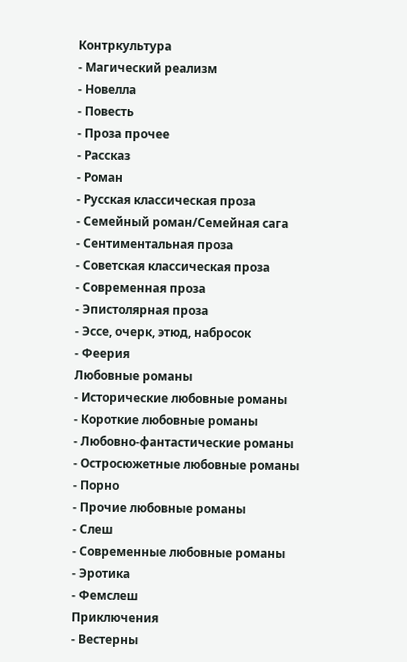Контркультура
- Магический реализм
- Новелла
- Повесть
- Проза прочее
- Рассказ
- Роман
- Русская классическая проза
- Семейный роман/Семейная сага
- Сентиментальная проза
- Советская классическая проза
- Современная проза
- Эпистолярная проза
- Эссе, очерк, этюд, набросок
- Феерия
Любовные романы
- Исторические любовные романы
- Короткие любовные романы
- Любовно-фантастические романы
- Остросюжетные любовные романы
- Порно
- Прочие любовные романы
- Слеш
- Современные любовные романы
- Эротика
- Фемслеш
Приключения
- Вестерны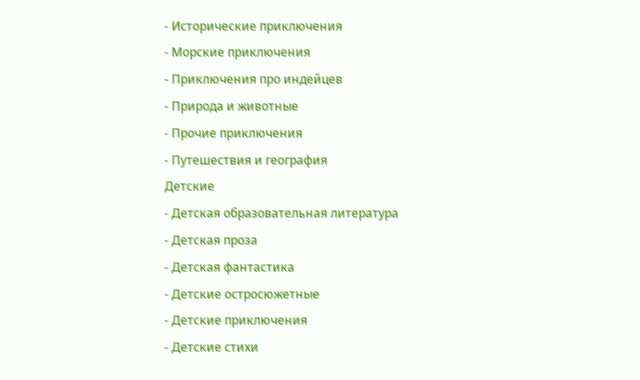- Исторические приключения
- Морские приключения
- Приключения про индейцев
- Природа и животные
- Прочие приключения
- Путешествия и география
Детские
- Детская образовательная литература
- Детская проза
- Детская фантастика
- Детские остросюжетные
- Детские приключения
- Детские стихи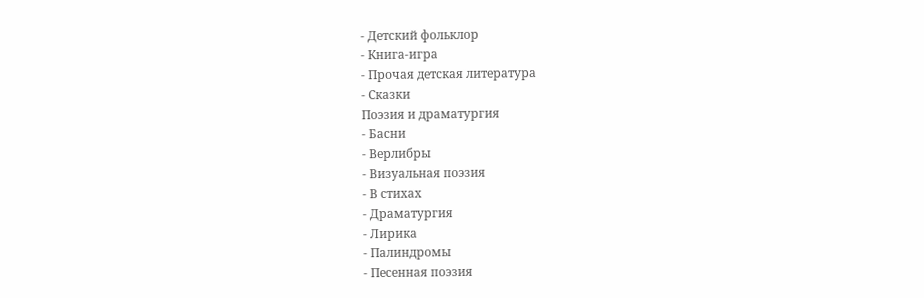- Детский фольклор
- Книга-игра
- Прочая детская литература
- Сказки
Поэзия и драматургия
- Басни
- Верлибры
- Визуальная поэзия
- В стихах
- Драматургия
- Лирика
- Палиндромы
- Песенная поэзия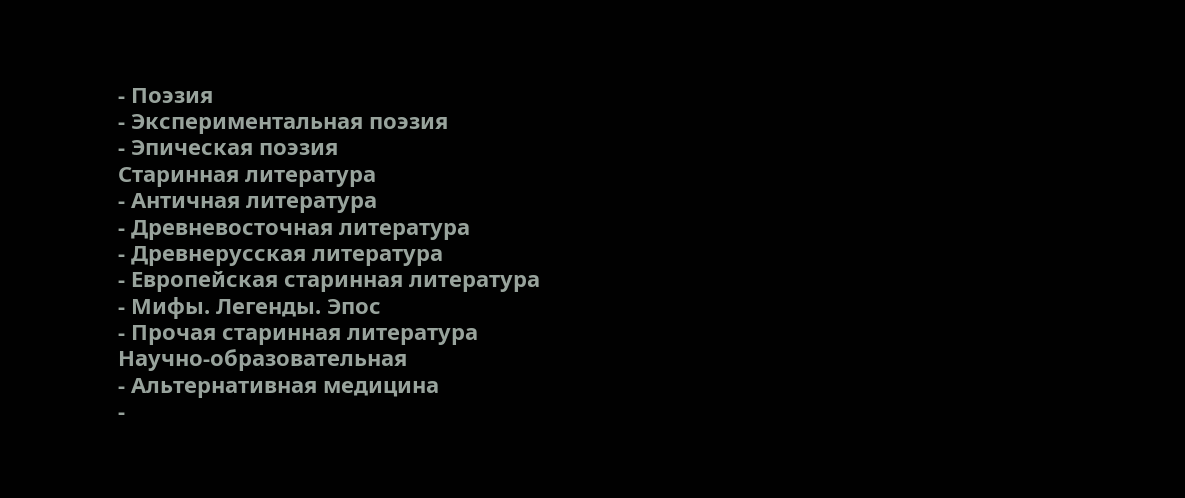- Поэзия
- Экспериментальная поэзия
- Эпическая поэзия
Старинная литература
- Античная литература
- Древневосточная литература
- Древнерусская литература
- Европейская старинная литература
- Мифы. Легенды. Эпос
- Прочая старинная литература
Научно-образовательная
- Альтернативная медицина
-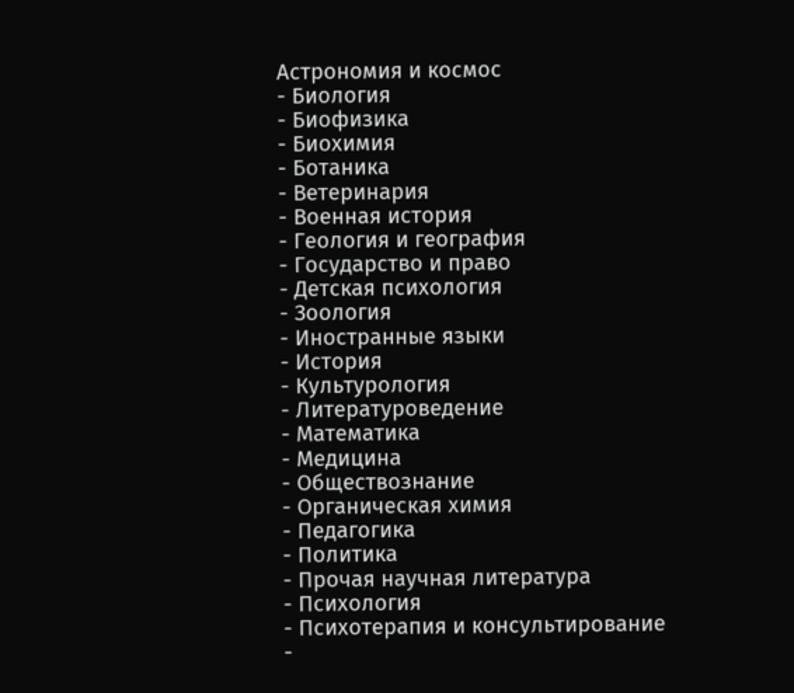Астрономия и космос
- Биология
- Биофизика
- Биохимия
- Ботаника
- Ветеринария
- Военная история
- Геология и география
- Государство и право
- Детская психология
- Зоология
- Иностранные языки
- История
- Культурология
- Литературоведение
- Математика
- Медицина
- Обществознание
- Органическая химия
- Педагогика
- Политика
- Прочая научная литература
- Психология
- Психотерапия и консультирование
-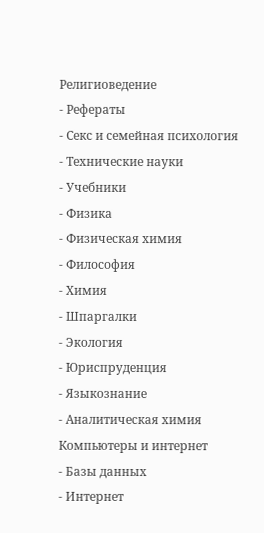Религиоведение
- Рефераты
- Секс и семейная психология
- Технические науки
- Учебники
- Физика
- Физическая химия
- Философия
- Химия
- Шпаргалки
- Экология
- Юриспруденция
- Языкознание
- Аналитическая химия
Компьютеры и интернет
- Базы данных
- Интернет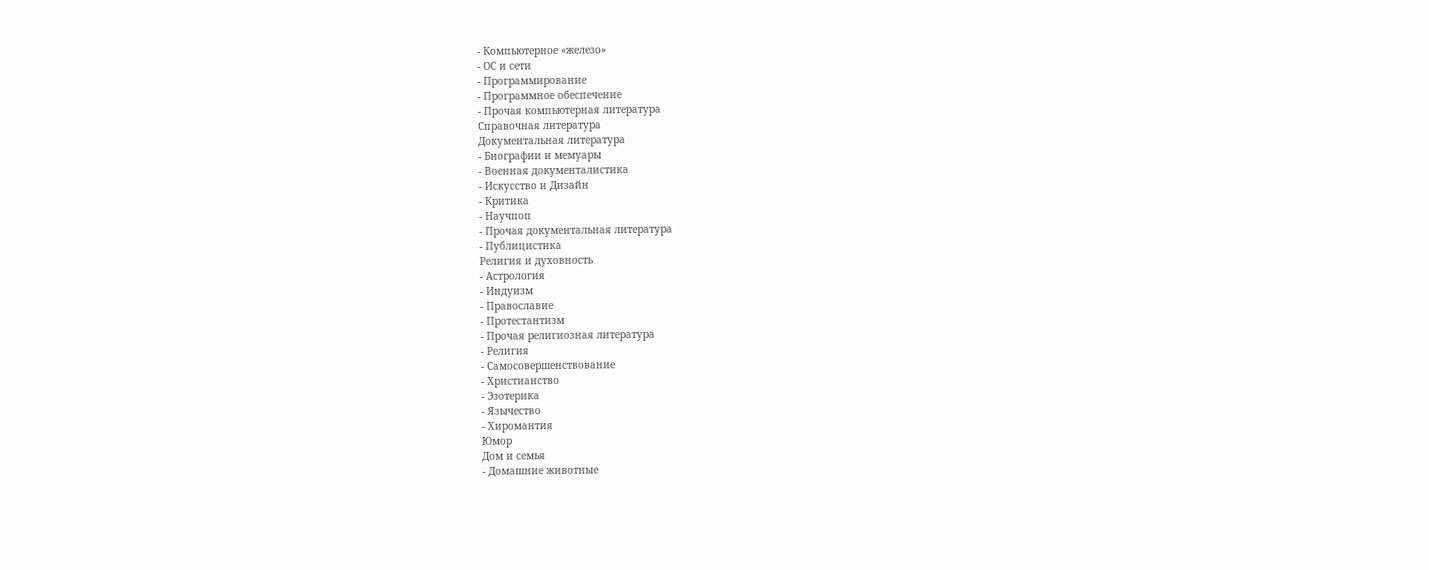- Компьютерное «железо»
- ОС и сети
- Программирование
- Программное обеспечение
- Прочая компьютерная литература
Справочная литература
Документальная литература
- Биографии и мемуары
- Военная документалистика
- Искусство и Дизайн
- Критика
- Научпоп
- Прочая документальная литература
- Публицистика
Религия и духовность
- Астрология
- Индуизм
- Православие
- Протестантизм
- Прочая религиозная литература
- Религия
- Самосовершенствование
- Христианство
- Эзотерика
- Язычество
- Хиромантия
Юмор
Дом и семья
- Домашние животные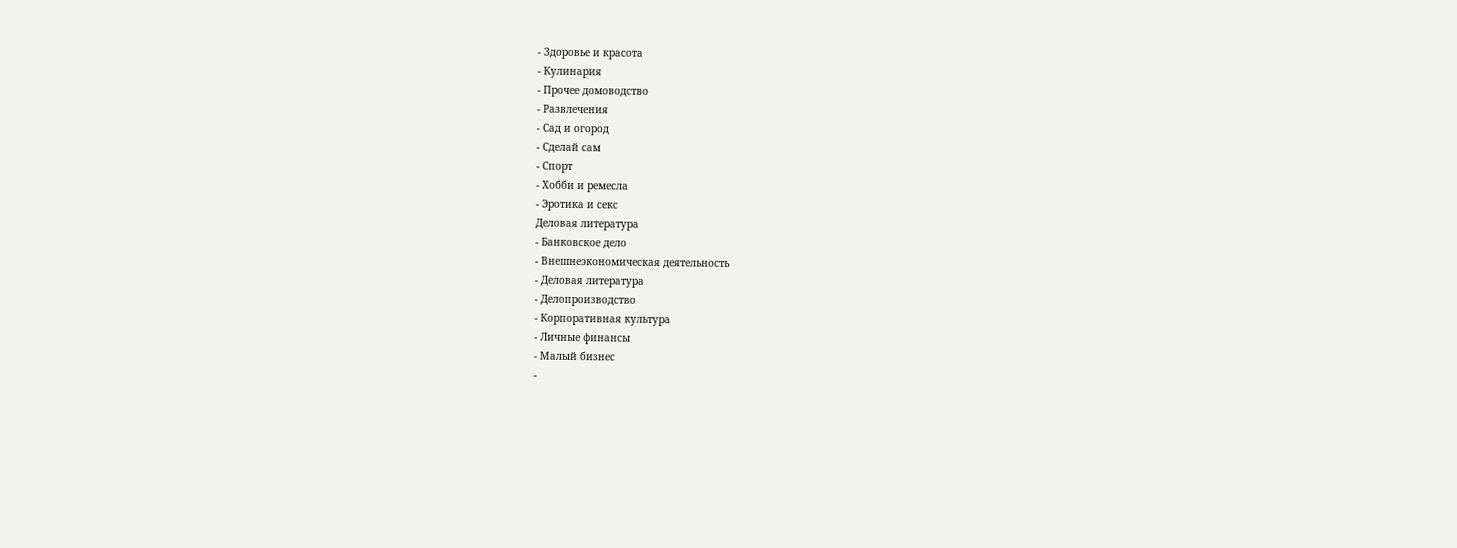- Здоровье и красота
- Кулинария
- Прочее домоводство
- Развлечения
- Сад и огород
- Сделай сам
- Спорт
- Хобби и ремесла
- Эротика и секс
Деловая литература
- Банковское дело
- Внешнеэкономическая деятельность
- Деловая литература
- Делопроизводство
- Корпоративная культура
- Личные финансы
- Малый бизнес
-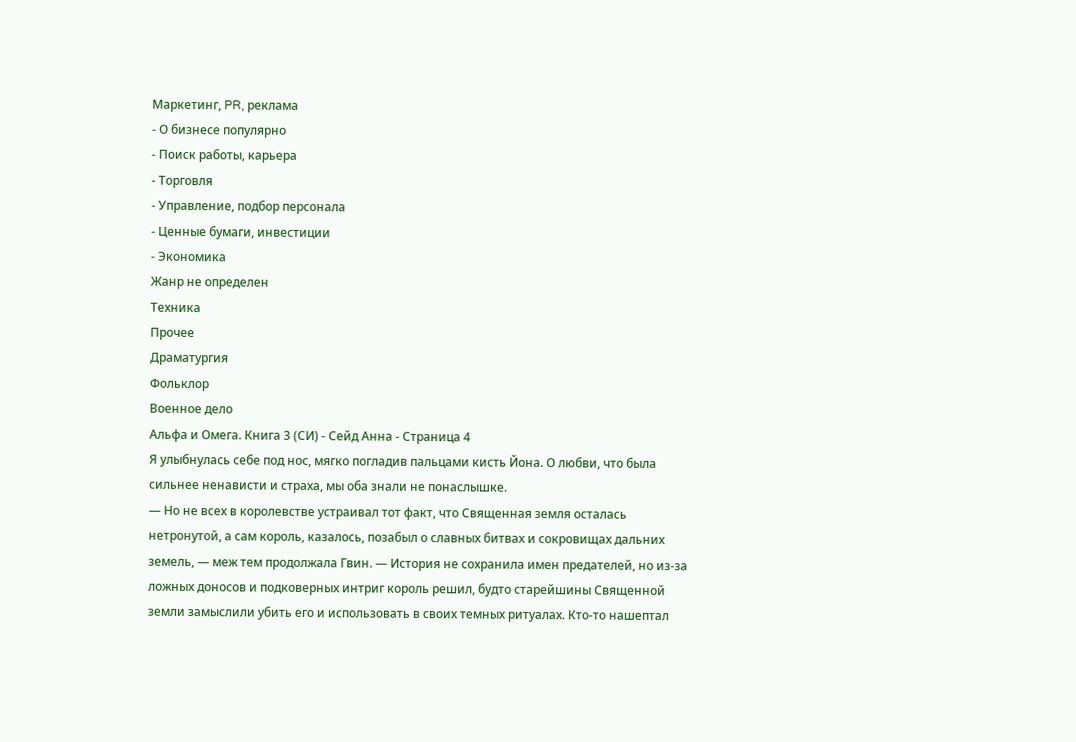Маркетинг, PR, реклама
- О бизнесе популярно
- Поиск работы, карьера
- Торговля
- Управление, подбор персонала
- Ценные бумаги, инвестиции
- Экономика
Жанр не определен
Техника
Прочее
Драматургия
Фольклор
Военное дело
Альфа и Омега. Книга 3 (СИ) - Сейд Анна - Страница 4
Я улыбнулась себе под нос, мягко погладив пальцами кисть Йона. О любви, что была сильнее ненависти и страха, мы оба знали не понаслышке.
— Но не всех в королевстве устраивал тот факт, что Священная земля осталась нетронутой, а сам король, казалось, позабыл о славных битвах и сокровищах дальних земель, — меж тем продолжала Гвин. — История не сохранила имен предателей, но из-за ложных доносов и подковерных интриг король решил, будто старейшины Священной земли замыслили убить его и использовать в своих темных ритуалах. Кто-то нашептал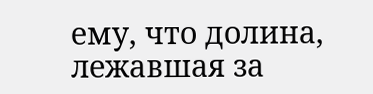ему, что долина, лежавшая за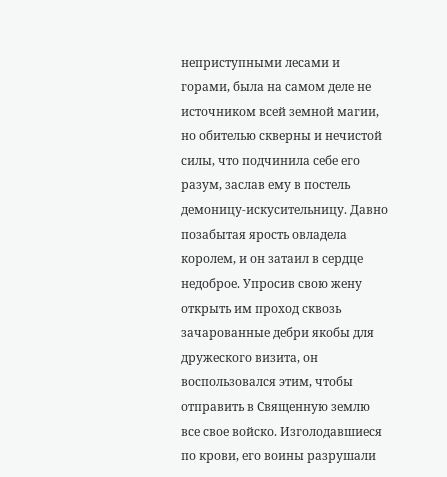неприступными лесами и горами, была на самом деле не источником всей земной магии, но обителью скверны и нечистой силы, что подчинила себе его разум, заслав ему в постель демоницу-искусительницу. Давно позабытая ярость овладела королем, и он затаил в сердце недоброе. Упросив свою жену открыть им проход сквозь зачарованные дебри якобы для дружеского визита, он воспользовался этим, чтобы отправить в Священную землю все свое войско. Изголодавшиеся по крови, его воины разрушали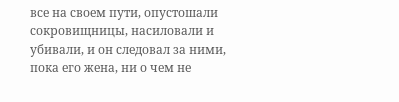все на своем пути, опустошали сокровищницы, насиловали и убивали, и он следовал за ними, пока его жена, ни о чем не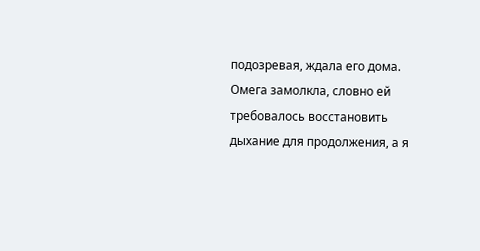подозревая, ждала его дома.
Омега замолкла, словно ей требовалось восстановить дыхание для продолжения, а я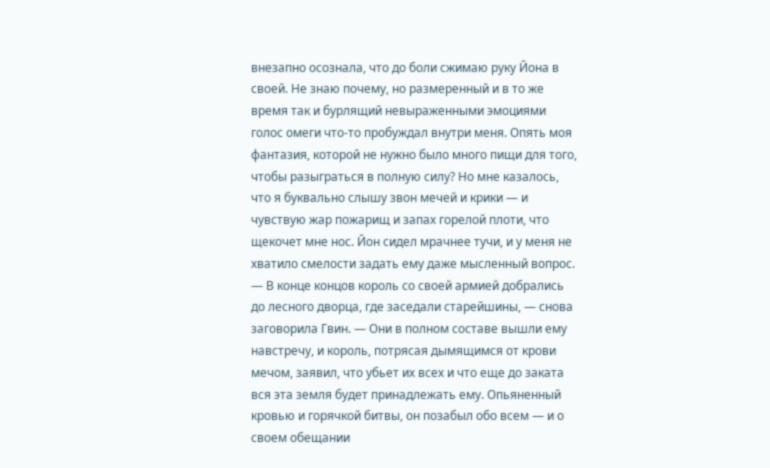внезапно осознала, что до боли сжимаю руку Йона в своей. Не знаю почему, но размеренный и в то же время так и бурлящий невыраженными эмоциями голос омеги что-то пробуждал внутри меня. Опять моя фантазия, которой не нужно было много пищи для того, чтобы разыграться в полную силу? Но мне казалось, что я буквально слышу звон мечей и крики — и чувствую жар пожарищ и запах горелой плоти, что щекочет мне нос. Йон сидел мрачнее тучи, и у меня не хватило смелости задать ему даже мысленный вопрос.
— В конце концов король со своей армией добрались до лесного дворца, где заседали старейшины, — снова заговорила Гвин. — Они в полном составе вышли ему навстречу, и король, потрясая дымящимся от крови мечом, заявил, что убьет их всех и что еще до заката вся эта земля будет принадлежать ему. Опьяненный кровью и горячкой битвы, он позабыл обо всем — и о своем обещании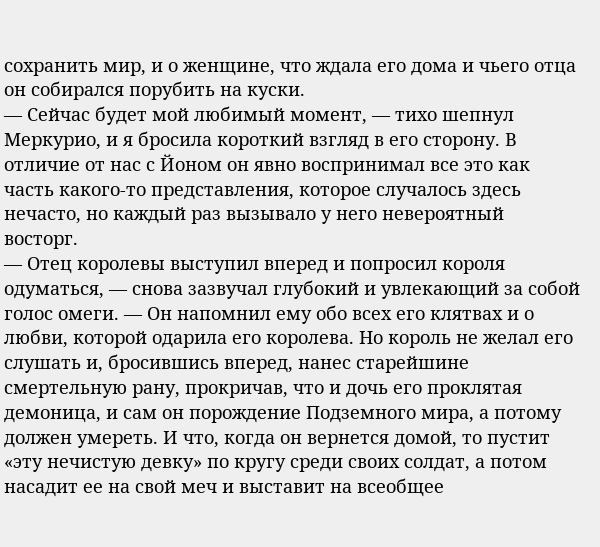сохранить мир, и о женщине, что ждала его дома и чьего отца он собирался порубить на куски.
— Сейчас будет мой любимый момент, — тихо шепнул Меркурио, и я бросила короткий взгляд в его сторону. В отличие от нас с Йоном он явно воспринимал все это как часть какого-то представления, которое случалось здесь нечасто, но каждый раз вызывало у него невероятный восторг.
— Отец королевы выступил вперед и попросил короля одуматься, — снова зазвучал глубокий и увлекающий за собой голос омеги. — Он напомнил ему обо всех его клятвах и о любви, которой одарила его королева. Но король не желал его слушать и, бросившись вперед, нанес старейшине смертельную рану, прокричав, что и дочь его проклятая демоница, и сам он порождение Подземного мира, а потому должен умереть. И что, когда он вернется домой, то пустит «эту нечистую девку» по кругу среди своих солдат, а потом насадит ее на свой меч и выставит на всеобщее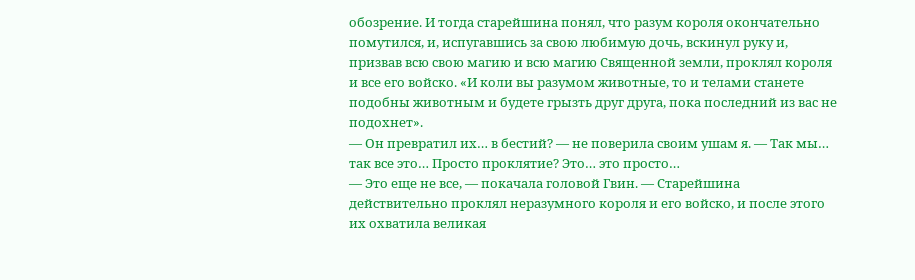обозрение. И тогда старейшина понял, что разум короля окончательно помутился, и, испугавшись за свою любимую дочь, вскинул руку и, призвав всю свою магию и всю магию Священной земли, проклял короля и все его войско. «И коли вы разумом животные, то и телами станете подобны животным и будете грызть друг друга, пока последний из вас не подохнет».
— Он превратил их… в бестий? — не поверила своим ушам я. — Так мы… так все это… Просто проклятие? Это… это просто…
— Это еще не все, — покачала головой Гвин. — Старейшина действительно проклял неразумного короля и его войско, и после этого их охватила великая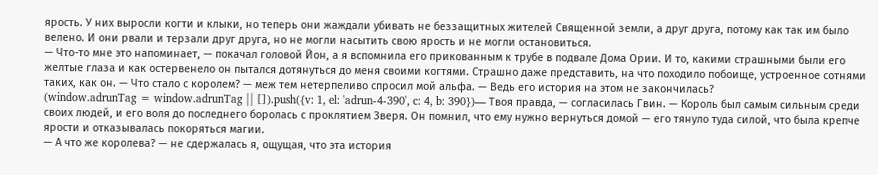ярость. У них выросли когти и клыки, но теперь они жаждали убивать не беззащитных жителей Священной земли, а друг друга, потому как так им было велено. И они рвали и терзали друг друга, но не могли насытить свою ярость и не могли остановиться.
— Что-то мне это напоминает, — покачал головой Йон, а я вспомнила его прикованным к трубе в подвале Дома Ории. И то, какими страшными были его желтые глаза и как остервенело он пытался дотянуться до меня своими когтями. Страшно даже представить, на что походило побоище, устроенное сотнями таких, как он. — Что стало с королем? — меж тем нетерпеливо спросил мой альфа. — Ведь его история на этом не закончилась?
(window.adrunTag = window.adrunTag || []).push({v: 1, el: 'adrun-4-390', c: 4, b: 390})— Твоя правда, — согласилась Гвин. — Король был самым сильным среди своих людей, и его воля до последнего боролась с проклятием Зверя. Он помнил, что ему нужно вернуться домой — его тянуло туда силой, что была крепче ярости и отказывалась покоряться магии.
— А что же королева? — не сдержалась я, ощущая, что эта история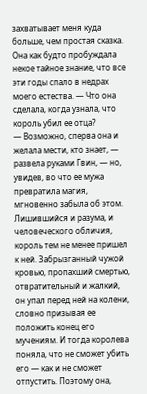захватывает меня куда больше, чем простая сказка. Она как будто пробуждала некое тайное знание, что все эти годы спало в недрах моего естества. — Что она сделала, когда узнала, что король убил ее отца?
— Возможно, сперва она и желала мести, кто знает, — развела руками Гвин, — но, увидев, во что ее мужа превратила магия, мгновенно забыла об этом. Лишившийся и разума, и человеческого обличия, король тем не менее пришел к ней. Забрызганный чужой кровью, пропахший смертью, отвратительный и жалкий, он упал перед ней на колени, словно призывая ее положить конец его мучениям. И тогда королева поняла, что не сможет убить его — как и не сможет отпустить. Поэтому она,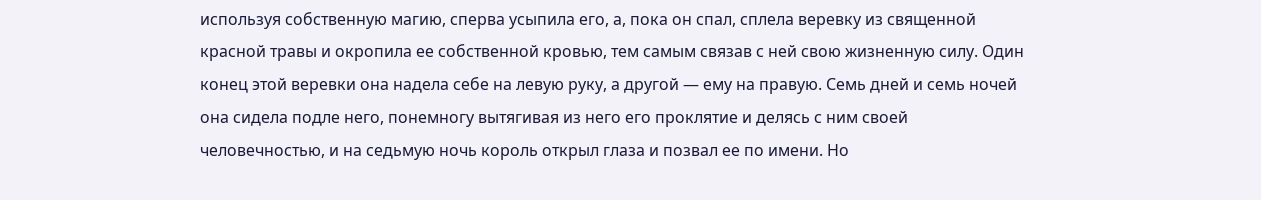используя собственную магию, сперва усыпила его, а, пока он спал, сплела веревку из священной красной травы и окропила ее собственной кровью, тем самым связав с ней свою жизненную силу. Один конец этой веревки она надела себе на левую руку, а другой — ему на правую. Семь дней и семь ночей она сидела подле него, понемногу вытягивая из него его проклятие и делясь с ним своей человечностью, и на седьмую ночь король открыл глаза и позвал ее по имени. Но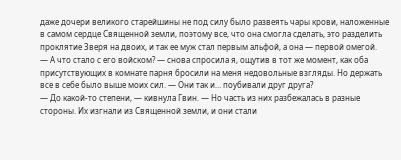даже дочери великого старейшины не под силу было развеять чары крови, наложенные в самом сердце Священной земли, поэтому все, что она смогла сделать, это разделить проклятие Зверя на двоих, и так ее муж стал первым альфой, а она — первой омегой.
— А что стало с его войском? — снова спросила я, ощутив в тот же момент, как оба присутствующих в комнате парня бросили на меня недовольные взгляды. Но держать все в себе было выше моих сил. — Они так и… поубивали друг друга?
— До какой-то степени, — кивнула Гвин. — Но часть из них разбежалась в разные стороны. Их изгнали из Священной земли, и они стали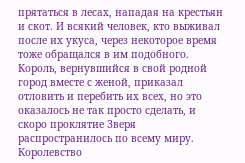прятаться в лесах, нападая на крестьян и скот. И всякий человек, кто выживал после их укуса, через некоторое время тоже обращался в им подобного. Король, вернувшийся в свой родной город вместе с женой, приказал отловить и перебить их всех, но это оказалось не так просто сделать, и скоро проклятие Зверя распространилось по всему миру. Королевство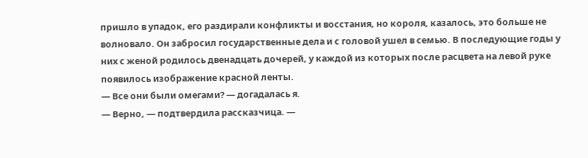пришло в упадок, его раздирали конфликты и восстания, но короля, казалось, это больше не волновало. Он забросил государственные дела и с головой ушел в семью. В последующие годы у них с женой родилось двенадцать дочерей, у каждой из которых после расцвета на левой руке появилось изображение красной ленты.
— Все они были омегами? — догадалась я.
— Верно, — подтвердила рассказчица. —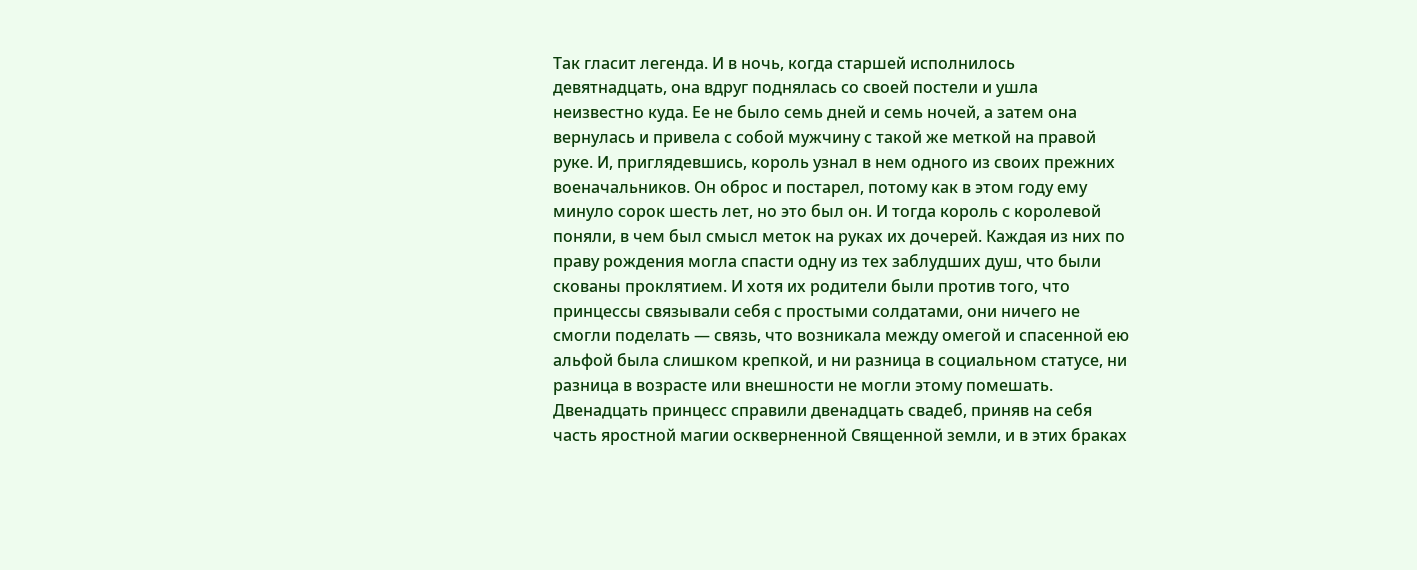Так гласит легенда. И в ночь, когда старшей исполнилось девятнадцать, она вдруг поднялась со своей постели и ушла неизвестно куда. Ее не было семь дней и семь ночей, а затем она вернулась и привела с собой мужчину с такой же меткой на правой руке. И, приглядевшись, король узнал в нем одного из своих прежних военачальников. Он оброс и постарел, потому как в этом году ему минуло сорок шесть лет, но это был он. И тогда король с королевой поняли, в чем был смысл меток на руках их дочерей. Каждая из них по праву рождения могла спасти одну из тех заблудших душ, что были скованы проклятием. И хотя их родители были против того, что принцессы связывали себя с простыми солдатами, они ничего не смогли поделать — связь, что возникала между омегой и спасенной ею альфой была слишком крепкой, и ни разница в социальном статусе, ни разница в возрасте или внешности не могли этому помешать. Двенадцать принцесс справили двенадцать свадеб, приняв на себя часть яростной магии оскверненной Священной земли, и в этих браках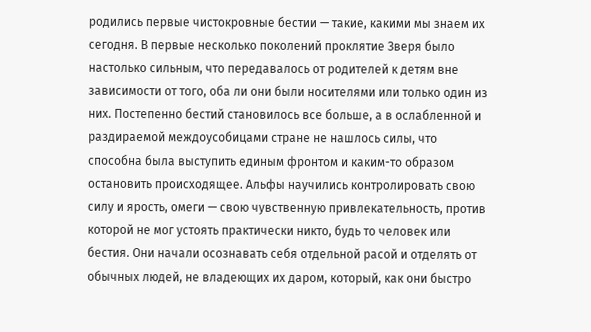родились первые чистокровные бестии — такие, какими мы знаем их сегодня. В первые несколько поколений проклятие Зверя было настолько сильным, что передавалось от родителей к детям вне зависимости от того, оба ли они были носителями или только один из них. Постепенно бестий становилось все больше, а в ослабленной и раздираемой междоусобицами стране не нашлось силы, что способна была выступить единым фронтом и каким-то образом остановить происходящее. Альфы научились контролировать свою силу и ярость, омеги — свою чувственную привлекательность, против которой не мог устоять практически никто, будь то человек или бестия. Они начали осознавать себя отдельной расой и отделять от обычных людей, не владеющих их даром, который, как они быстро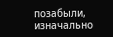позабыли, изначально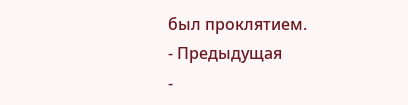был проклятием.
- Предыдущая
-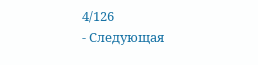4/126
- Следующая